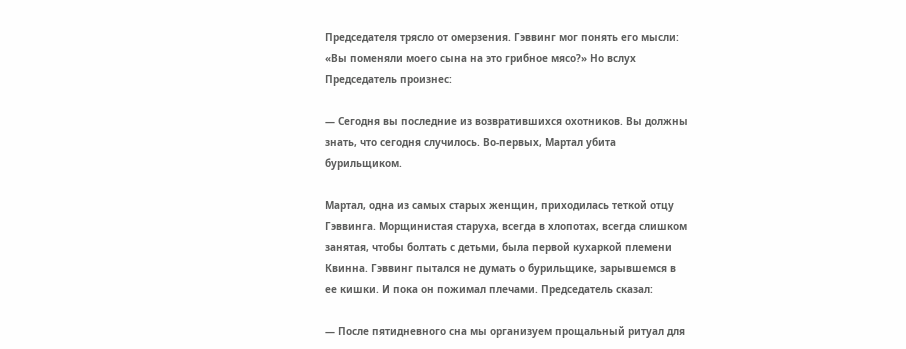Председателя трясло от омерзения. Гэввинг мог понять его мысли: «Вы поменяли моего сына на это грибное мясо?» Но вслух Председатель произнес:

— Сегодня вы последние из возвратившихся охотников. Вы должны знать, что сегодня случилось. Во-первых, Мартал убита бурильщиком.

Мартал, одна из самых старых женщин, приходилась теткой отцу Гэввинга. Морщинистая старуха, всегда в хлопотах, всегда слишком занятая, чтобы болтать с детьми, была первой кухаркой племени Квинна. Гэввинг пытался не думать о бурильщике, зарывшемся в ее кишки. И пока он пожимал плечами. Председатель сказал:

— После пятидневного сна мы организуем прощальный ритуал для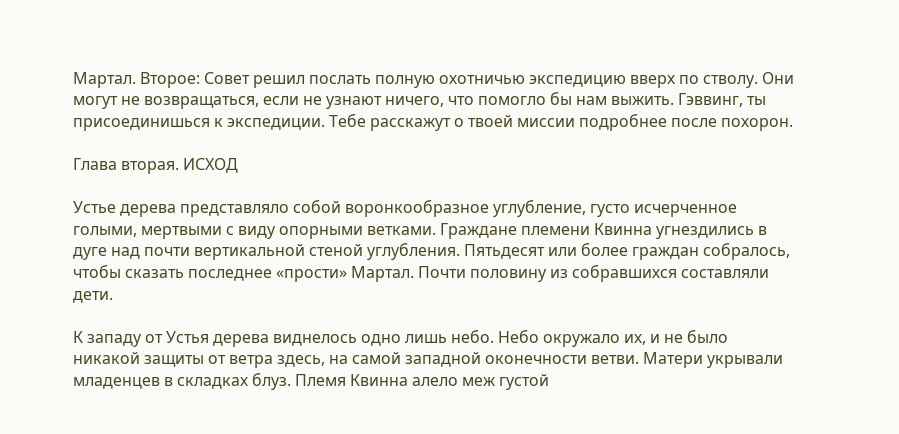Мартал. Второе: Совет решил послать полную охотничью экспедицию вверх по стволу. Они могут не возвращаться, если не узнают ничего, что помогло бы нам выжить. Гэввинг, ты присоединишься к экспедиции. Тебе расскажут о твоей миссии подробнее после похорон.

Глава вторая. ИСХОД

Устье дерева представляло собой воронкообразное углубление, густо исчерченное голыми, мертвыми с виду опорными ветками. Граждане племени Квинна угнездились в дуге над почти вертикальной стеной углубления. Пятьдесят или более граждан собралось, чтобы сказать последнее «прости» Мартал. Почти половину из собравшихся составляли дети.

К западу от Устья дерева виднелось одно лишь небо. Небо окружало их, и не было никакой защиты от ветра здесь, на самой западной оконечности ветви. Матери укрывали младенцев в складках блуз. Племя Квинна алело меж густой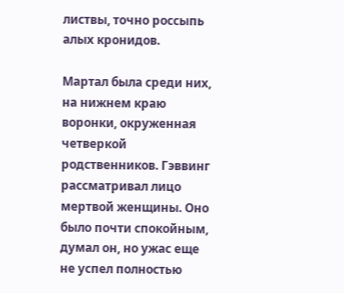листвы, точно россыпь алых кронидов.

Мартал была среди них, на нижнем краю воронки, окруженная четверкой родственников. Гэввинг рассматривал лицо мертвой женщины. Оно было почти спокойным, думал он, но ужас еще не успел полностью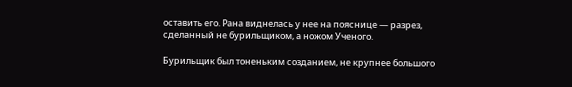оставить его. Рана виднелась у нее на пояснице — разрез, сделанный не бурильщиком, а ножом Ученого.

Бурильщик был тоненьким созданием, не крупнее большого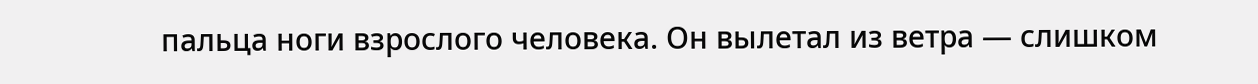пальца ноги взрослого человека. Он вылетал из ветра — слишком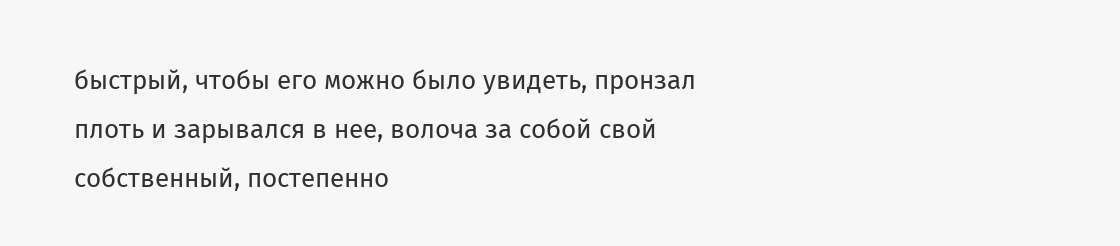быстрый, чтобы его можно было увидеть, пронзал плоть и зарывался в нее, волоча за собой свой собственный, постепенно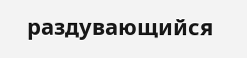раздувающийся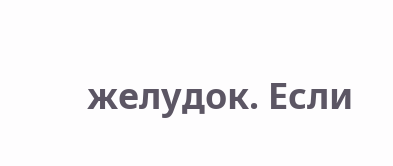желудок. Если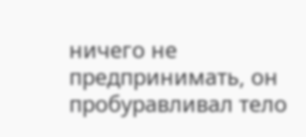ничего не предпринимать, он пробуравливал тело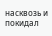насквозь и покидал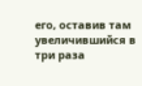его, оставив там увеличившийся в три раза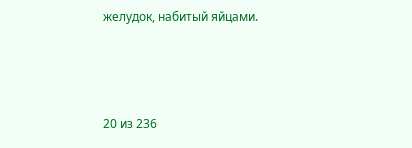желудок, набитый яйцами.



20 из 236